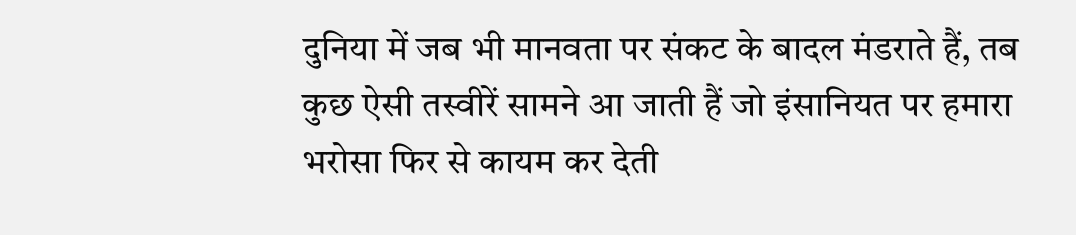दुनिया में जब भी मानवता पर संकट के बादल मंडराते हैं, तब कुछ ऐसी तस्वीरें सामने आ जाती हैं जो इंसानियत पर हमारा भरोसा फिर से कायम कर देती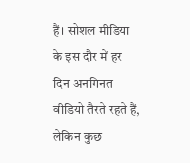हैं। सोशल मीडिया के इस दौर में हर दिन अनगिनत वीडियो तैरते रहते हैं, लेकिन कुछ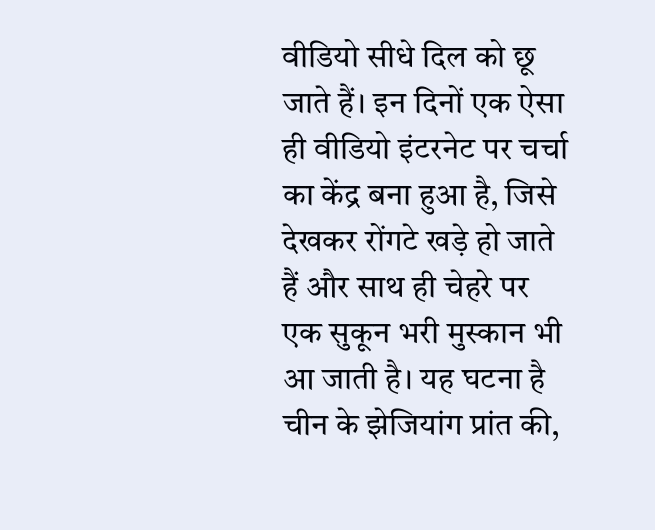वीडियो सीधे दिल को छू जाते हैं। इन दिनों एक ऐसा ही वीडियो इंटरनेट पर चर्चा का केंद्र बना हुआ है, जिसे देखकर रोंगटे खड़े हो जाते हैं और साथ ही चेहरे पर एक सुकून भरी मुस्कान भी आ जाती है। यह घटना है चीन के झेजियांग प्रांत की,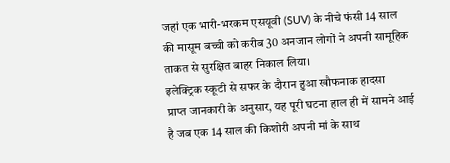जहां एक भारी-भरकम एसयूवी (SUV) के नीचे फंसी 14 साल की मासूम बच्ची को करीब 30 अनजान लोगों ने अपनी सामूहिक ताकत से सुरक्षित बाहर निकाल लिया।
इलेक्ट्रिक स्कूटी से सफर के दौरान हुआ खौफनाक हादसा
प्राप्त जानकारी के अनुसार, यह पूरी घटना हाल ही में सामने आई है जब एक 14 साल की किशोरी अपनी मां के साथ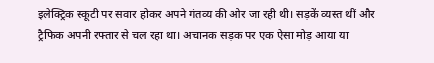इलेक्ट्रिक स्कूटी पर सवार होकर अपने गंतव्य की ओर जा रही थी। सड़कें व्यस्त थीं और ट्रैफिक अपनी रफ्तार से चल रहा था। अचानक सड़क पर एक ऐसा मोड़ आया या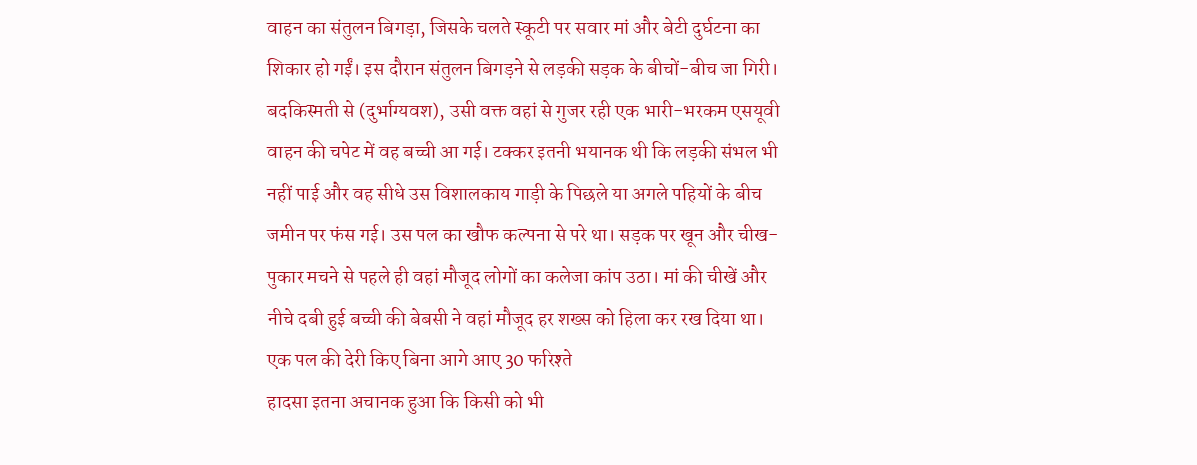वाहन का संतुलन बिगड़ा, जिसके चलते स्कूटी पर सवार मां और बेटी दुर्घटना का शिकार हो गईं। इस दौरान संतुलन बिगड़ने से लड़की सड़क के बीचों-बीच जा गिरी।
बदकिस्मती से (दुर्भाग्यवश), उसी वक्त वहां से गुजर रही एक भारी-भरकम एसयूवी वाहन की चपेट में वह बच्ची आ गई। टक्कर इतनी भयानक थी कि लड़की संभल भी नहीं पाई और वह सीधे उस विशालकाय गाड़ी के पिछले या अगले पहियों के बीच जमीन पर फंस गई। उस पल का खौफ कल्पना से परे था। सड़क पर खून और चीख-पुकार मचने से पहले ही वहां मौजूद लोगों का कलेजा कांप उठा। मां की चीखें और नीचे दबी हुई बच्ची की बेबसी ने वहां मौजूद हर शख्स को हिला कर रख दिया था।
एक पल की देरी किए बिना आगे आए 30 फरिश्ते
हादसा इतना अचानक हुआ कि किसी को भी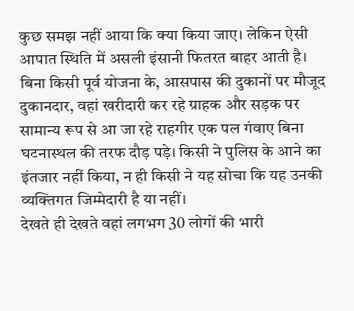कुछ समझ नहीं आया कि क्या किया जाए। लेकिन ऐसी आपात स्थिति में असली इंसानी फितरत बाहर आती है। बिना किसी पूर्व योजना के, आसपास की दुकानों पर मौजूद दुकानदार, वहां खरीदारी कर रहे ग्राहक और सड़क पर सामान्य रूप से आ जा रहे राहगीर एक पल गंवाए बिना घटनास्थल की तरफ दौड़ पड़े। किसी ने पुलिस के आने का इंतजार नहीं किया, न ही किसी ने यह सोचा कि यह उनकी व्यक्तिगत जिम्मेदारी है या नहीं।
देखते ही देखते वहां लगभग 30 लोगों की भारी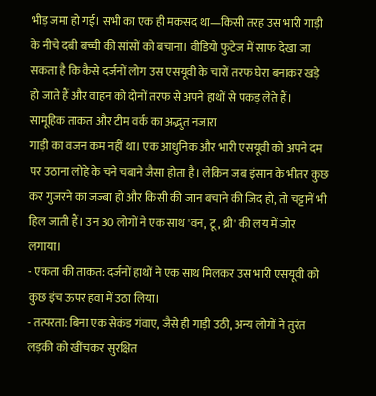भीड़ जमा हो गई। सभी का एक ही मकसद था—किसी तरह उस भारी गाड़ी के नीचे दबी बच्ची की सांसों को बचाना। वीडियो फुटेज में साफ देखा जा सकता है कि कैसे दर्जनों लोग उस एसयूवी के चारों तरफ घेरा बनाकर खड़े हो जाते हैं और वाहन को दोनों तरफ से अपने हाथों से पकड़ लेते हैं।
सामूहिक ताकत और टीम वर्क का अद्भुत नजारा
गाड़ी का वजन कम नहीं था। एक आधुनिक और भारी एसयूवी को अपने दम पर उठाना लोहे के चने चबाने जैसा होता है। लेकिन जब इंसान के भीतर कुछ कर गुजरने का जज्बा हो और किसी की जान बचाने की जिद हो, तो चट्टानें भी हिल जाती हैं। उन 30 लोगों ने एक साथ 'वन, टू, थ्री' की लय में जोर लगाया।
- एकता की ताकत: दर्जनों हाथों ने एक साथ मिलकर उस भारी एसयूवी को कुछ इंच ऊपर हवा में उठा लिया।
- तत्परता: बिना एक सेकंड गंवाए, जैसे ही गाड़ी उठी, अन्य लोगों ने तुरंत लड़की को खींचकर सुरक्षित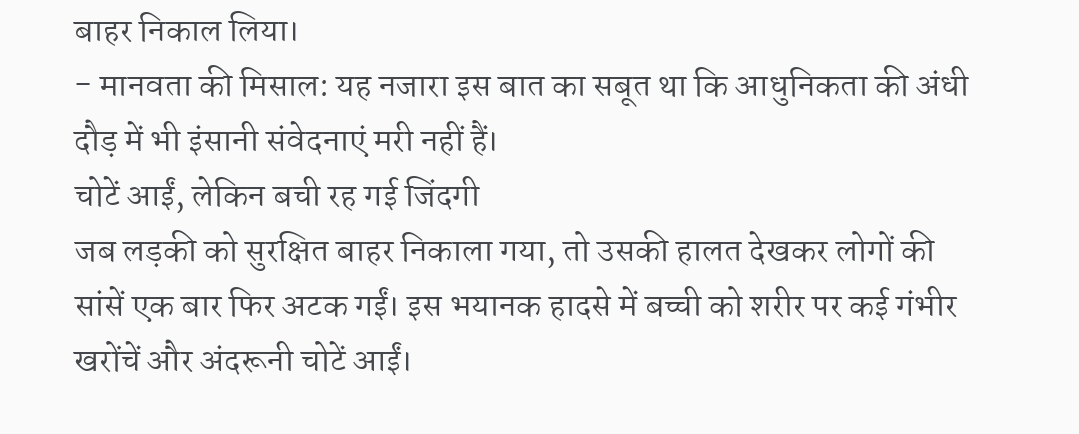बाहर निकाल लिया।
- मानवता की मिसाल: यह नजारा इस बात का सबूत था कि आधुनिकता की अंधी दौड़ में भी इंसानी संवेदनाएं मरी नहीं हैं।
चोटें आईं, लेकिन बची रह गई जिंदगी
जब लड़की को सुरक्षित बाहर निकाला गया, तो उसकी हालत देखकर लोगों की सांसें एक बार फिर अटक गईं। इस भयानक हादसे में बच्ची को शरीर पर कई गंभीर खरोंचें और अंदरूनी चोटें आईं।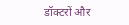डॉक्टरों और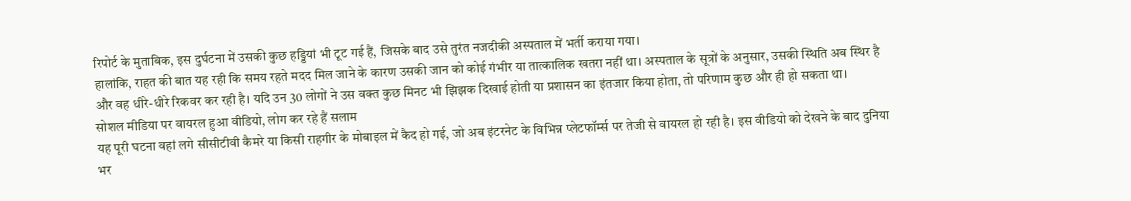रिपोर्ट के मुताबिक, इस दुर्घटना में उसकी कुछ हड्डियां भी टूट गई हैं, जिसके बाद उसे तुरंत नजदीकी अस्पताल में भर्ती कराया गया।
हालांकि, राहत की बात यह रही कि समय रहते मदद मिल जाने के कारण उसकी जान को कोई गंभीर या तात्कालिक खतरा नहीं था। अस्पताल के सूत्रों के अनुसार, उसकी स्थिति अब स्थिर है और वह धीरे-धीरे रिकवर कर रही है। यदि उन 30 लोगों ने उस वक्त कुछ मिनट भी झिझक दिखाई होती या प्रशासन का इंतजार किया होता, तो परिणाम कुछ और ही हो सकता था।
सोशल मीडिया पर वायरल हुआ वीडियो, लोग कर रहे हैं सलाम
यह पूरी घटना वहां लगे सीसीटीवी कैमरे या किसी राहगीर के मोबाइल में कैद हो गई, जो अब इंटरनेट के विभिन्न प्लेटफॉर्म्स पर तेजी से वायरल हो रही है। इस वीडियो को देखने के बाद दुनिया भर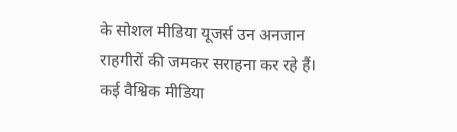के सोशल मीडिया यूजर्स उन अनजान राहगीरों की जमकर सराहना कर रहे हैं। कई वैश्विक मीडिया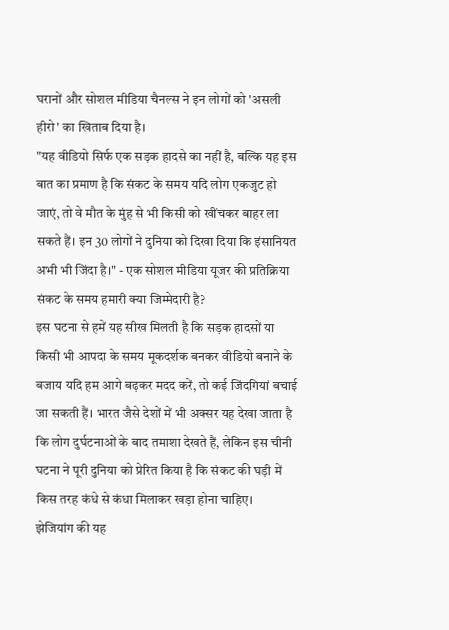घरानों और सोशल मीडिया चैनल्स ने इन लोगों को 'असली हीरो' का खिताब दिया है।
"यह वीडियो सिर्फ एक सड़क हादसे का नहीं है, बल्कि यह इस बात का प्रमाण है कि संकट के समय यदि लोग एकजुट हो जाएं, तो वे मौत के मुंह से भी किसी को खींचकर बाहर ला सकते हैं। इन 30 लोगों ने दुनिया को दिखा दिया कि इंसानियत अभी भी जिंदा है।" - एक सोशल मीडिया यूजर की प्रतिक्रिया
संकट के समय हमारी क्या जिम्मेदारी है?
इस घटना से हमें यह सीख मिलती है कि सड़क हादसों या किसी भी आपदा के समय मूकदर्शक बनकर वीडियो बनाने के बजाय यदि हम आगे बढ़कर मदद करें, तो कई जिंदगियां बचाई जा सकती हैं। भारत जैसे देशों में भी अक्सर यह देखा जाता है कि लोग दुर्घटनाओं के बाद तमाशा देखते हैं, लेकिन इस चीनी घटना ने पूरी दुनिया को प्रेरित किया है कि संकट की घड़ी में किस तरह कंधे से कंधा मिलाकर खड़ा होना चाहिए।
झेजियांग की यह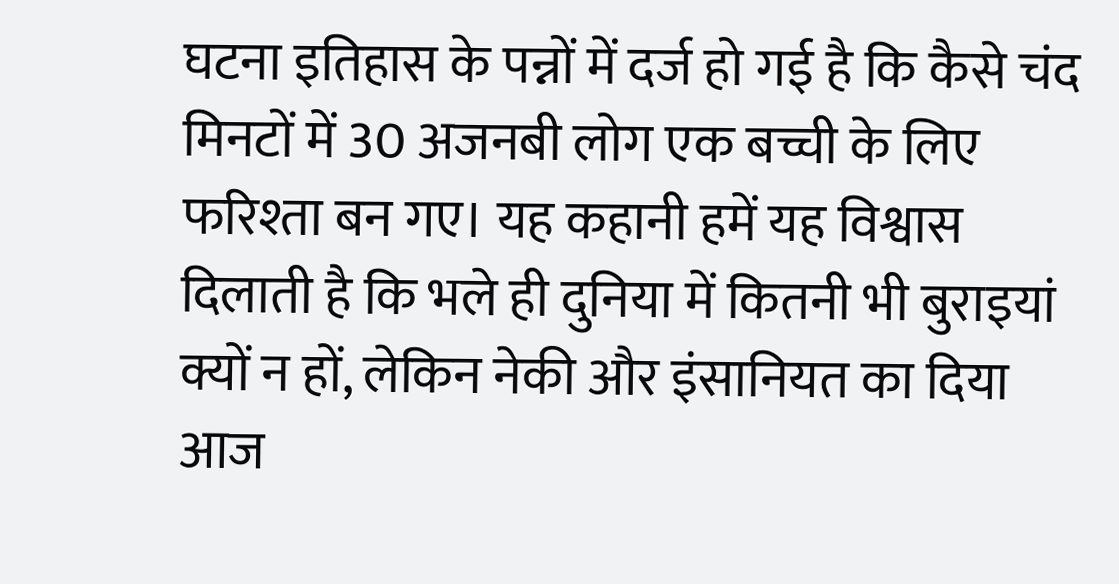घटना इतिहास के पन्नों में दर्ज हो गई है कि कैसे चंद मिनटों में 30 अजनबी लोग एक बच्ची के लिए फरिश्ता बन गए। यह कहानी हमें यह विश्वास दिलाती है कि भले ही दुनिया में कितनी भी बुराइयां क्यों न हों, लेकिन नेकी और इंसानियत का दिया आज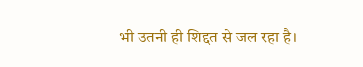भी उतनी ही शिद्दत से जल रहा है।